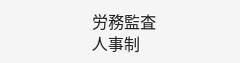労務監査
人事制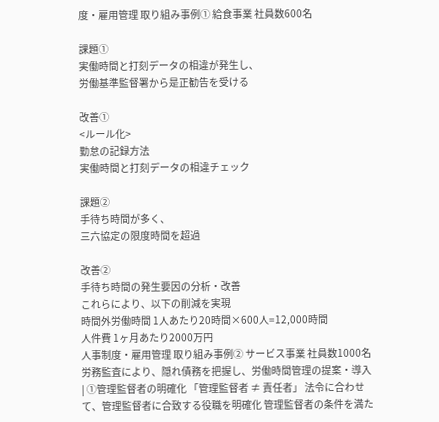度・雇用管理 取り組み事例① 給食事業 社員数600名

課題①
実働時間と打刻データの相違が発生し、
労働基準監督署から是正勧告を受ける

改善①
<ルール化>
勤怠の記録方法
実働時間と打刻データの相違チェック

課題②
手待ち時間が多く、
三六協定の限度時間を超過

改善②
手待ち時間の発生要因の分析・改善
これらにより、以下の削減を実現
時間外労働時間 1人あたり20時間×600人=12,000時間
人件費 1ヶ月あたり2000万円
人事制度・雇用管理 取り組み事例② サービス事業 社員数1000名
労務監査により、隠れ債務を把握し、労働時間管理の提案・導入
| ①管理監督者の明確化 「管理監督者 ≠ 責任者」 法令に合わせて、管理監督者に合致する役職を明確化 管理監督者の条件を満た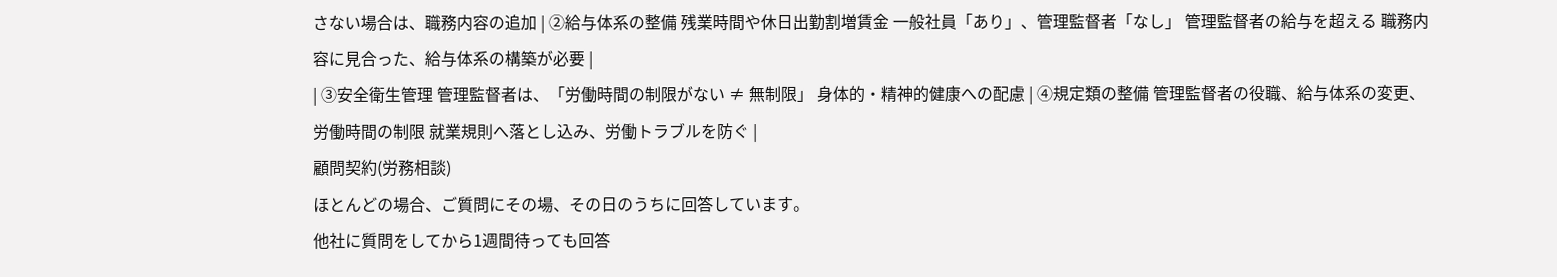さない場合は、職務内容の追加 | ②給与体系の整備 残業時間や休日出勤割増賃金 一般社員「あり」、管理監督者「なし」 管理監督者の給与を超える 職務内容に見合った、給与体系の構築が必要 |
| ③安全衛生管理 管理監督者は、「労働時間の制限がない ≠ 無制限」 身体的・精神的健康への配慮 | ④規定類の整備 管理監督者の役職、給与体系の変更、労働時間の制限 就業規則へ落とし込み、労働トラブルを防ぐ |
顧問契約(労務相談)
ほとんどの場合、ご質問にその場、その日のうちに回答しています。
他社に質問をしてから1週間待っても回答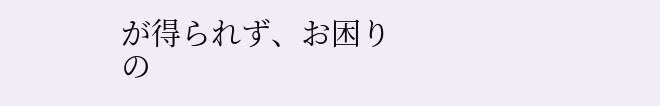が得られず、お困りの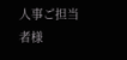人事ご担当者様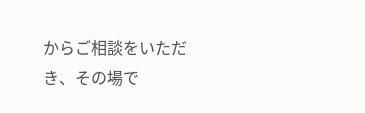からご相談をいただき、その場で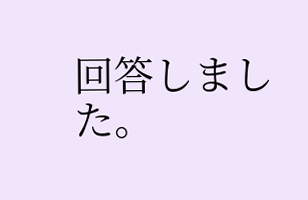回答しました。